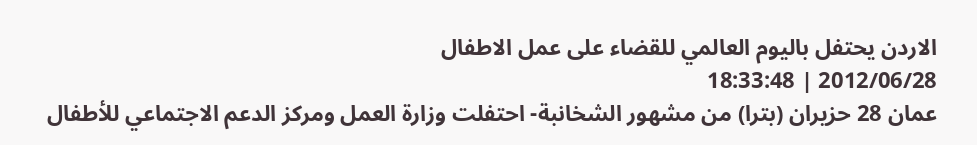الاردن يحتفل باليوم العالمي للقضاء على عمل الاطفال
2012/06/28 | 18:33:48
عمان 28 حزيران (بترا) من مشهور الشخانبة- احتفلت وزارة العمل ومركز الدعم الاجتماعي للأطفال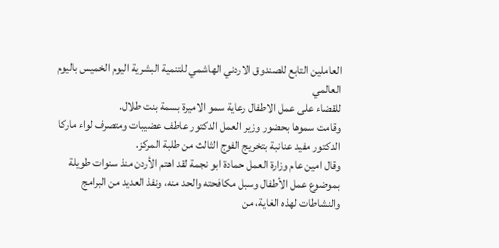العاملين التابع للصندوق الاردني الهاشمي للتنمية البشرية اليوم الخميس باليوم العالمي
للقضاء على عمل الاطفال رعاية سمو الاميرة بسمة بنت طلال.
وقامت سموها بحضور وزير العمل الدكتور عاطف عضيبات ومتصرف لواء ماركا الدكتور مفيد عنانبة بتخريج الفوج الثالث من طلبة المركز.
وقال امين عام وزارة العمل حمادة ابو نجمة لقد اهتم الأردن منذ سنوات طويلة بموضوع عمل الأطفال وسبل مكافحته والحد منه، ونفذ العديد من البرامج والنشاطات لهذه الغاية، من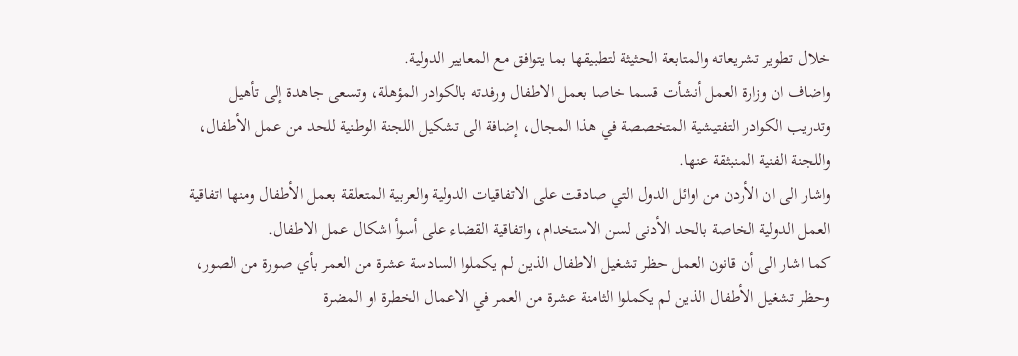خلال تطوير تشريعاته والمتابعة الحثيثة لتطبيقها بما يتوافق مع المعايير الدولية.
واضاف ان وزارة العمل أنشأت قسما خاصا بعمل الاطفال ورفدته بالكوادر المؤهلة، وتسعى جاهدة إلى تأهيل وتدريب الكوادر التفتيشية المتخصصة في هذا المجال، إضافة الى تشكيل اللجنة الوطنية للحد من عمل الأطفال، واللجنة الفنية المنبثقة عنها.
واشار الى ان الأردن من اوائل الدول التي صادقت على الاتفاقيات الدولية والعربية المتعلقة بعمل الأطفال ومنها اتفاقية العمل الدولية الخاصة بالحد الأدنى لسن الاستخدام، واتفاقية القضاء على أسوأ اشكال عمل الاطفال.
كما اشار الى أن قانون العمل حظر تشغيل الاطفال الذين لم يكملوا السادسة عشرة من العمر بأي صورة من الصور، وحظر تشغيل الأطفال الذين لم يكملوا الثامنة عشرة من العمر في الاعمال الخطرة او المضرة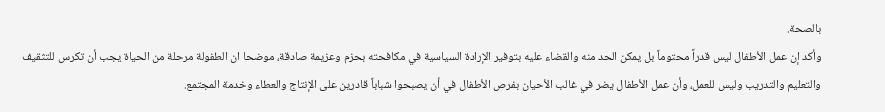بالصحة.
وأكد إن عمل الأطفال ليس قدراً محتوماً بل يمكن الحد منه والقضاء عليه بتوفير الإرادة السياسية في مكافحته بحزم وعزيمة صادقة، موضحا ان الطفولة مرحلة من الحياة يجب أن تكرس للتثقيف والتعليم والتدريب وليس للعمل، وأن عمل الأطفال يضر في غالب الأحيان بفرص الأطفال في أن يصبحوا شباباً قادرين على الإنتاج والعطاء وخدمة المجتمع.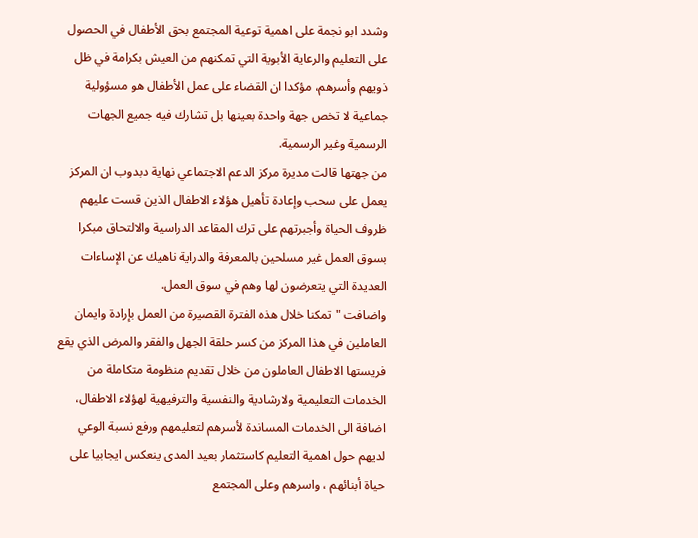وشدد ابو نجمة على اهمية توعية المجتمع بحق الأطفال في الحصول على التعليم والرعاية الأبوية التي تمكنهم من العيش بكرامة في ظل ذويهم وأسرهم، مؤكدا ان القضاء على عمل الأطفال هو مسؤولية جماعية لا تخص جهة واحدة بعينها بل تشارك فيه جميع الجهات الرسمية وغير الرسمية.
من جهتها قالت مديرة مركز الدعم الاجتماعي نهاية دبدوب ان المركز يعمل على سحب وإعادة تأهيل هؤلاء الاطفال الذين قست عليهم ظروف الحياة وأجبرتهم على ترك المقاعد الدراسية والالتحاق مبكرا بسوق العمل غير مسلحين بالمعرفة والدراية ناهيك عن الإساءات العديدة التي يتعرضون لها وهم في سوق العمل.
واضافت "تمكنا خلال هذه الفترة القصيرة من العمل بإرادة وايمان العاملين في هذا المركز من كسر حلقة الجهل والفقر والمرض الذي يقع فريستها الاطفال العاملون من خلال تقديم منظومة متكاملة من الخدمات التعليمية ولارشادية والنفسية والترفيهية لهؤلاء الاطفال، اضافة الى الخدمات المساندة لأسرهم لتعليمهم ورفع نسبة الوعي لديهم حول اهمية التعليم كاستثمار بعيد المدى ينعكس ايجابيا على حياة أبنائهم ، واسرهم وعلى المجتمع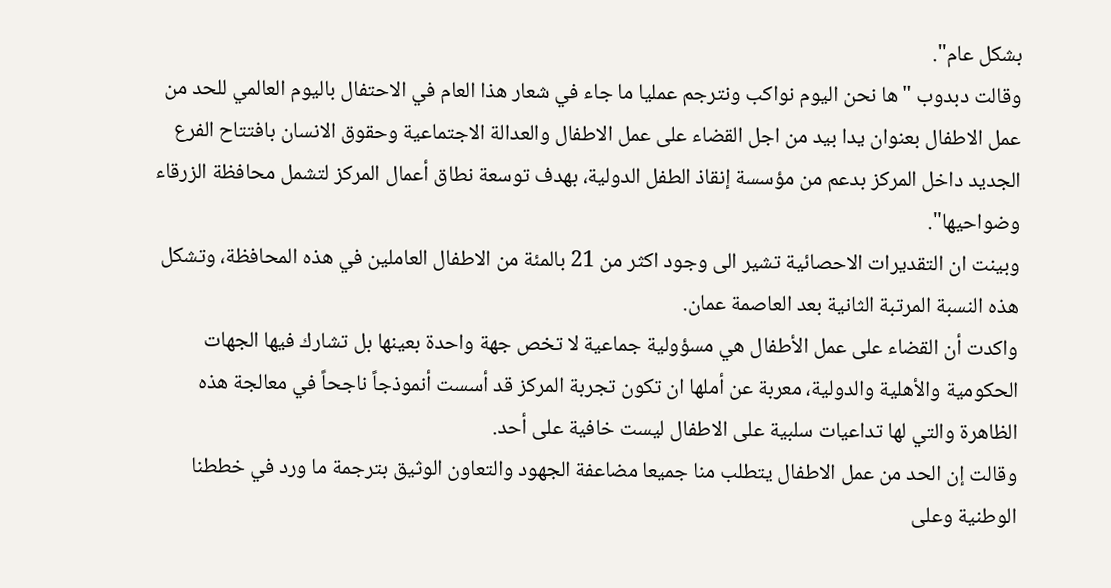بشكل عام".
وقالت دبدوب "ها نحن اليوم نواكب ونترجم عمليا ما جاء في شعار هذا العام في الاحتفال باليوم العالمي للحد من عمل الاطفال بعنوان يدا بيد من اجل القضاء على عمل الاطفال والعدالة الاجتماعية وحقوق الانسان بافتتاح الفرع الجديد داخل المركز بدعم من مؤسسة إنقاذ الطفل الدولية، بهدف توسعة نطاق أعمال المركز لتشمل محافظة الزرقاء وضواحيها".
وبينت ان التقديرات الاحصائية تشير الى وجود اكثر من 21 بالمئة من الاطفال العاملين في هذه المحافظة، وتشكل هذه النسبة المرتبة الثانية بعد العاصمة عمان.
واكدت أن القضاء على عمل الأطفال هي مسؤولية جماعية لا تخص جهة واحدة بعينها بل تشارك فيها الجهات الحكومية والأهلية والدولية، معربة عن أملها ان تكون تجربة المركز قد أسست أنموذجاً ناجحاً في معالجة هذه الظاهرة والتي لها تداعيات سلبية على الاطفال ليست خافية على أحد.
وقالت إن الحد من عمل الاطفال يتطلب منا جميعا مضاعفة الجهود والتعاون الوثيق بترجمة ما ورد في خططنا الوطنية وعلى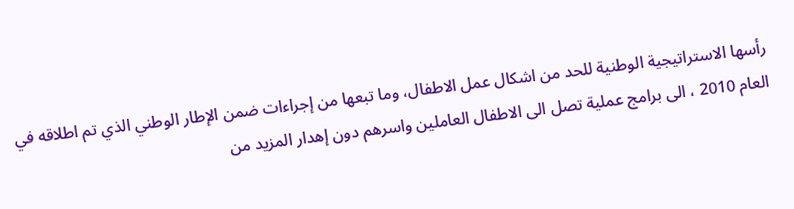رأسها الاستراتيجية الوطنية للحد من اشكال عمل الاطفال، وما تبعها من إجراءات ضمن الإطار الوطني الذي تم اطلاقه في العام 2010 ، الى برامج عملية تصل الى الاطفال العاملين واسرهم دون إهدار المزيد من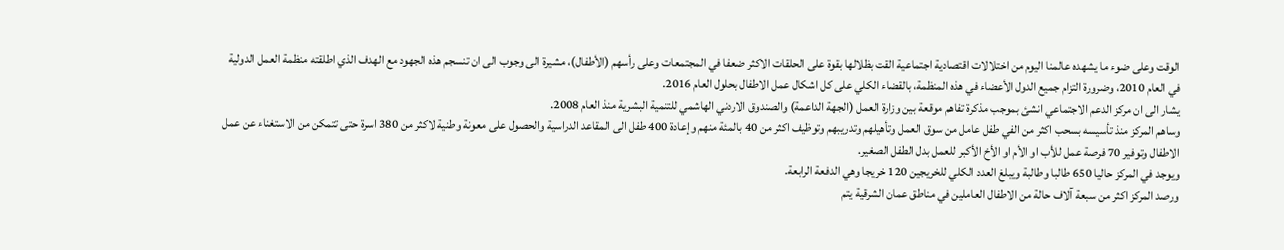الوقت وعلى ضوء ما يشهده عالمنا اليوم من اختلالات اقتصادية اجتماعية القت بظلالها بقوة على الحلقات الاكثر ضعفا في المجتمعات وعلى رأسهم (الأطفال)، مشيرة الى وجوب الى ان تنسجم هذه الجهود مع الهدف الذي اطلقته منظمة العمل الدولية في العام 2010، وضرورة التزام جميع الدول الأعضاء في هذه المنظمة، بالقضاء الكلي على كل اشكال عمل الاطفال بحلول العام 2016.
يشار الى ان مركز الدعم الاجتماعي انشئ بموجب مذكرة تفاهم موقعة بين وزارة العمل (الجهة الداعمة) والصندوق الاردني الهاشمي للتنمية البشرية منذ العام 2008.
وساهم المركز منذ تأسيسه بسحب اكثر من الفي طفل عامل من سوق العمل وتأهيلهم وتدريبهم وتوظيف اكثر من 40 بالمئة منهم وإعادة 400 طفل الى المقاعد الدراسية والحصول على معونة وطنية لاكثر من 380 اسرة حتى تتمكن من الاستغناء عن عمل الاطفال وتوفير 70 فرصة عمل للأب او الأم او الأخ الأكبر للعمل بدل الطفل الصغير.
ويوجد في المركز حاليا 650 طالبا وطالبة ويبلغ العدد الكلي للخريجين 120 خريجا وهي الدفعة الرابعة.
ورصد المركز اكثر من سبعة آلاف حالة من الاطفال العاملين في مناطق عمان الشرقية يتم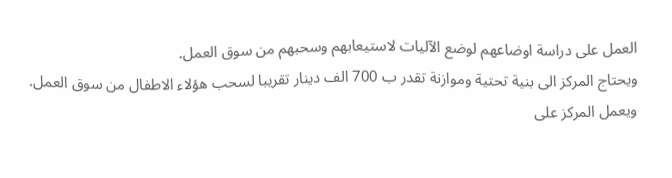العمل على دراسة اوضاعهم لوضع الآليات لاستيعابهم وسحبهم من سوق العمل.
ويحتاج المركز الى بنية تحتية وموازنة تقدر ب 700 الف دينار تقريبا لسحب هؤلاء الاطفال من سوق العمل.
ويعمل المركز على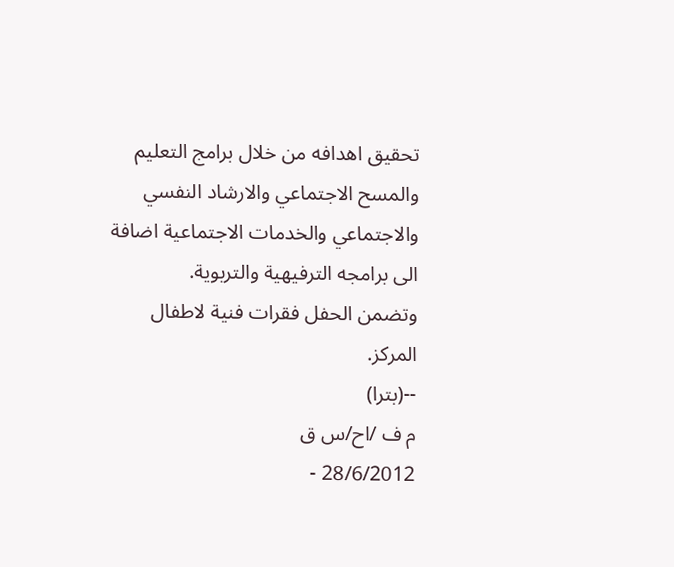تحقيق اهدافه من خلال برامج التعليم والمسح الاجتماعي والارشاد النفسي والاجتماعي والخدمات الاجتماعية اضافة الى برامجه الترفيهية والتربوية.
وتضمن الحفل فقرات فنية لاطفال المركز.
--(بترا)
م ف /اح/س ق
28/6/2012 -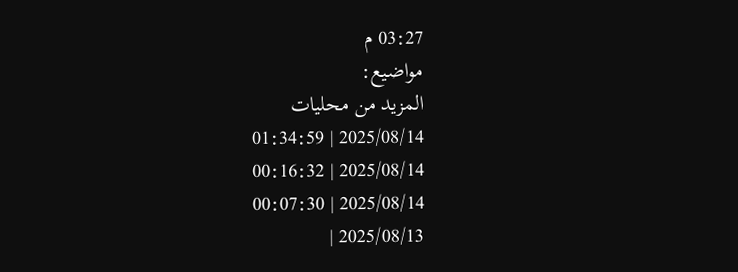03:27 م
مواضيع:
المزيد من محليات
2025/08/14 | 01:34:59
2025/08/14 | 00:16:32
2025/08/14 | 00:07:30
2025/08/13 |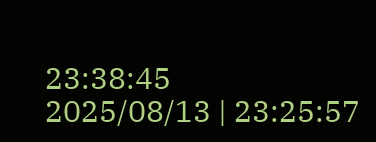23:38:45
2025/08/13 | 23:25:57